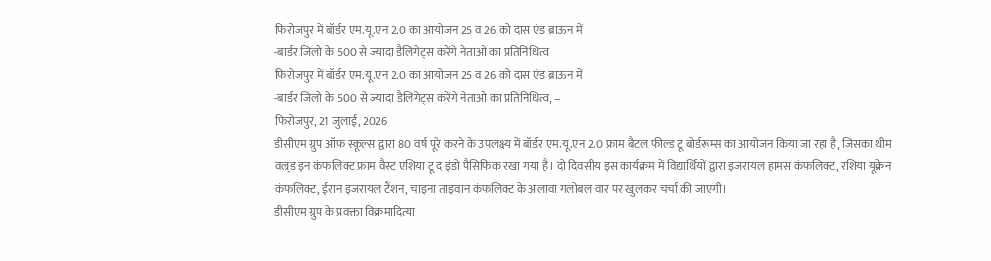फिरोजपुर में बॉर्डर एम.यू.एन 2.0 का आयोजन 25 व 26 को दास एंड ब्राऊन में
-बार्डर जिलो के 500 से ज्यादा डैलिगेट्स करेंगे नेताओ का प्रतिनिधित्व
फिरोजपुर में बॉर्डर एम.यू.एन 2.0 का आयोजन 25 व 26 को दास एंड ब्राऊन में
-बार्डर जिलो के 500 से ज्यादा डैलिगेट्स करेंगे नेताओ का प्रतिनिधित्व, –
फिरोजपुर, 21 जुलाई, 2026
डीसीएम ग्रुप ऑफ स्कूल्स द्वारा 80 वर्ष पूरे करने के उपलक्ष्य में बॉर्डर एम.यू.एन 2.0 फ्राम बैटल फील्ड टू बोर्डरूम्स का आयोजन किया जा रहा है, जिसका थीम वल्र्ड इन कंफलिक्ट फ्राम वैस्ट एशिया टू द इंडो पैसिफिक रखा गया है। दो दिवसीय इस कार्यक्रम में विद्यार्थियों द्वारा इजरायल हामस कंफलिक्ट, रशिया यूक्रेन कंफलिक्ट, ईरान इजरायल टैंशन, चाइना ताइवान कंफलिक्ट के अलावा गलोबल वार पर खुलकर चर्चा की जाएगी।
डीसीएम ग्रुप के प्रवक्ता विक्रमादित्या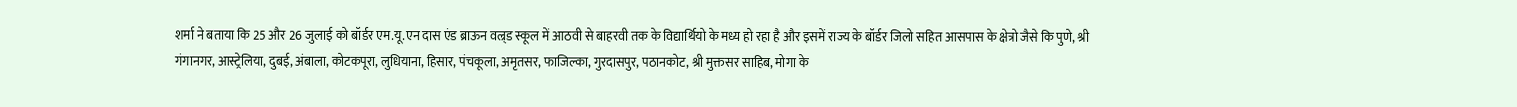शर्मा ने बताया कि 25 और 26 जुलाई को बॉर्डर एम.यू.एन दास एंड ब्राऊन वल्र्ड स्कूल में आठवी से बाहरवी तक के विद्यार्थियो के मध्य हो रहा है और इसमें राज्य के बॉर्डर जिलो सहित आसपास के क्षेत्रो जैसे कि पुणे, श्री गंगानगर, आस्ट्रेलिया, दुबई, अंबाला, कोटकपूरा, लुधियाना, हिसार, पंचकूला, अमृतसर, फाजिल्का, गुरदासपुर, पठानकोट, श्री मुक्तसर साहिब, मोगा के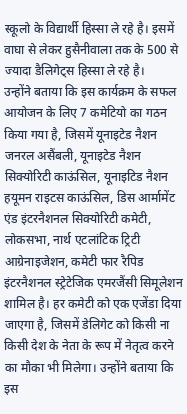स्कूलो के विद्यार्थी हिस्सा ले रहे है। इसमें वाघा से लेकर हुसैनीवाला तक के 500 से ज्यादा डैलिगेट्स हिस्सा ले रहे है।
उन्होंने बताया कि इस कार्यक्रम के सफल आयोजन के लिए 7 कमेटियो का गठन किया गया है, जिसमें यूनाइटेड नैशन जनरल असैंबली, यूनाइटेड नैशन सिक्योरिटी काऊंसिल, यूनाइटिड नैशन हयूमन राइटस काऊंसिल, डिस आर्मामेंट एंड इंटरनैशनल सिक्योरिटी कमेटी, लोकसभा, नार्थ एटलांटिक ट्रिटी आग्रेनाइजेशन, कमेटी फार रैपिड इंटरनैशनल स्ट्रेटेजिक एमरजैंसी सिमूलेशन शामिल है। हर कमेटी को एक एजेंडा दिया जाएगा है, जिसमें डेलिगेट को किसी ना किसी देश के नेता के रूप में नेतृत्व करने का मौका भी मिलेगा। उन्होंने बताया कि इस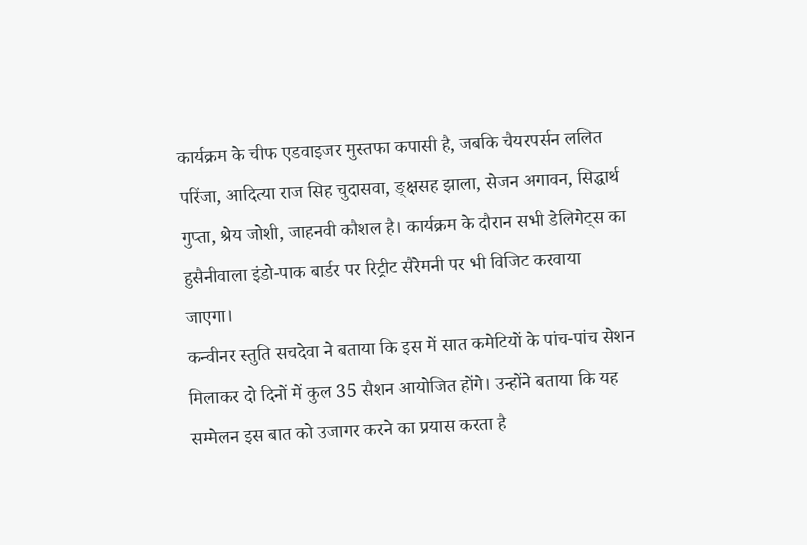कार्यक्रम के चीफ एडवाइजर मुस्तफा कपासी है, जबकि चैयरपर्सन ललित परिंजा, आदित्या राज सिह चुदासवा, ङ्क्षसह झाला, सेजन अगावन, सिद्धार्थ गुप्ता, श्रेय जोशी, जाहनवी कौशल है। कार्यक्रम के दौरान सभी डेलिगेट्स का हुसैनीवाला इंडो-पाक बार्डर पर रिट्रीट सैरेमनी पर भी विजिट करवाया जाएगा।
कन्वीनर स्तुति सचदेवा ने बताया कि इस में सात कमेटियों के पांच-पांच सेशन मिलाकर दो दिनों में कुल 35 सैशन आयोजित होंगे। उन्होंने बताया कि यह सम्मेलन इस बात को उजागर करने का प्रयास करता है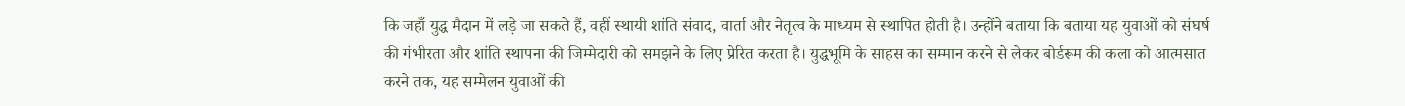कि जहाँ युद्ध मैदान में लड़े जा सकते हैं, वहीं स्थायी शांति संवाद, वार्ता और नेतृत्व के माध्यम से स्थापित होती है। उन्होंने बताया कि बताया यह युवाओं को संघर्ष की गंभीरता और शांति स्थापना की जिम्मेदारी को समझने के लिए प्रेरित करता है। युद्धभूमि के साहस का सम्मान करने से लेकर बोर्डरूम की कला को आत्मसात करने तक, यह सम्मेलन युवाओं की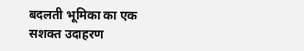बदलती भूमिका का एक सशक्त उदाहरण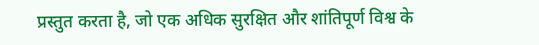प्रस्तुत करता है, जो एक अधिक सुरक्षित और शांतिपूर्ण विश्व के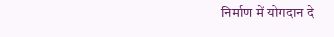निर्माण में योगदान दे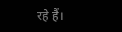रहे हैं।